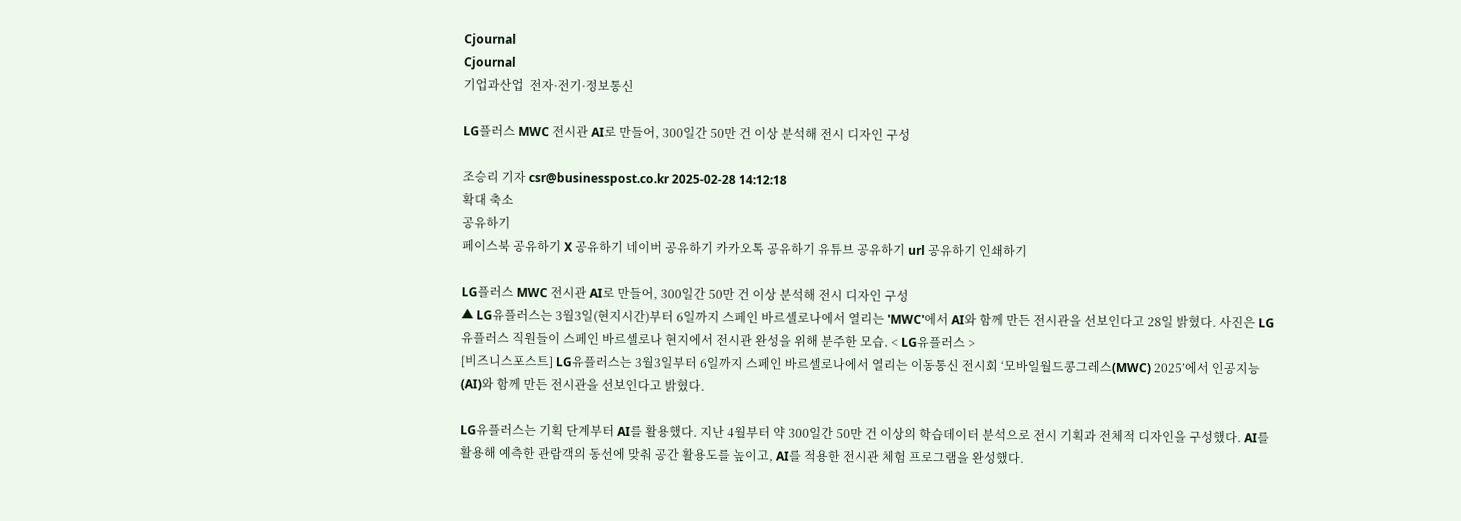Cjournal
Cjournal
기업과산업  전자·전기·정보통신

LG플러스 MWC 전시관 AI로 만들어, 300일간 50만 건 이상 분석해 전시 디자인 구성

조승리 기자 csr@businesspost.co.kr 2025-02-28 14:12:18
확대 축소
공유하기
페이스북 공유하기 X 공유하기 네이버 공유하기 카카오톡 공유하기 유튜브 공유하기 url 공유하기 인쇄하기

LG플러스 MWC 전시관 AI로 만들어, 300일간 50만 건 이상 분석해 전시 디자인 구성
▲ LG유플러스는 3월3일(현지시간)부터 6일까지 스페인 바르셀로나에서 열리는 'MWC'에서 AI와 함께 만든 전시관을 선보인다고 28일 밝혔다. 사진은 LG유플러스 직원들이 스페인 바르셀로나 현지에서 전시관 완성을 위해 분주한 모습. < LG유플러스 >
[비즈니스포스트] LG유플러스는 3월3일부터 6일까지 스페인 바르셀로나에서 열리는 이동통신 전시회 ‘모바일월드콩그레스(MWC) 2025’에서 인공지능(AI)와 함께 만든 전시관을 선보인다고 밝혔다.

LG유플러스는 기획 단계부터 AI를 활용했다. 지난 4월부터 약 300일간 50만 건 이상의 학습데이터 분석으로 전시 기획과 전체적 디자인을 구성했다. AI를 활용해 예측한 관람객의 동선에 맞춰 공간 활용도를 높이고, AI를 적용한 전시관 체험 프로그램을 완성했다.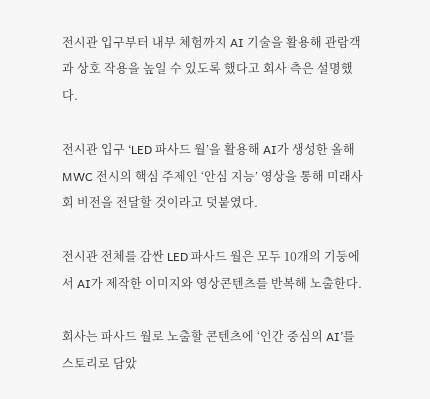전시관 입구부터 내부 체험까지 AI 기술을 활용해 관람객과 상호 작용을 높일 수 있도록 했다고 회사 측은 설명했다.

전시관 입구 ‘LED 파사드 월’을 활용해 AI가 생성한 올해 MWC 전시의 핵심 주제인 ‘안심 지능’ 영상을 통해 미래사회 비전을 전달할 것이라고 덧붙였다.

전시관 전체를 감싼 LED 파사드 월은 모두 10개의 기둥에서 AI가 제작한 이미지와 영상콘텐츠를 반복해 노출한다.

회사는 파사드 월로 노출할 콘텐츠에 ‘인간 중심의 AI’를 스토리로 담았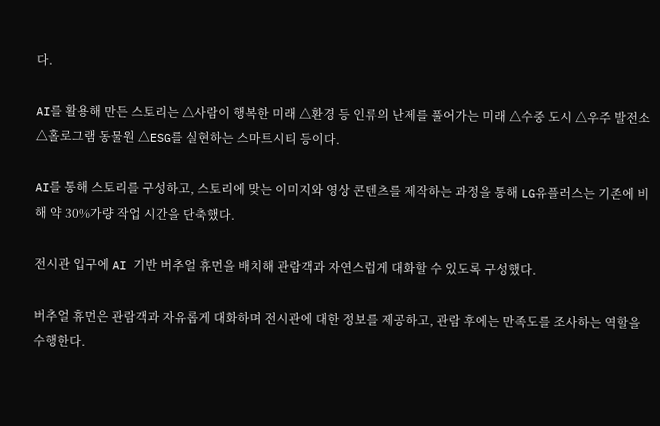다.

AI를 활용해 만든 스토리는 △사람이 행복한 미래 △환경 등 인류의 난제를 풀어가는 미래 △수중 도시 △우주 발전소 △홀로그램 동물원 △ESG를 실현하는 스마트시티 등이다.

AI를 통해 스토리를 구성하고, 스토리에 맞는 이미지와 영상 콘텐츠를 제작하는 과정을 통해 LG유플러스는 기존에 비해 약 30%가량 작업 시간을 단축했다.

전시관 입구에 AI 기반 버추얼 휴먼을 배치해 관람객과 자연스럽게 대화할 수 있도록 구성했다.

버추얼 휴먼은 관람객과 자유롭게 대화하며 전시관에 대한 정보를 제공하고, 관람 후에는 만족도를 조사하는 역할을 수행한다.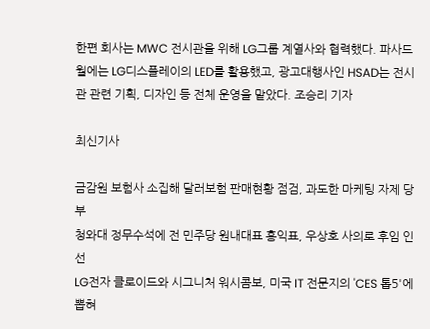한편 회사는 MWC 전시관을 위해 LG그룹 계열사와 협력했다. 파사드 월에는 LG디스플레이의 LED를 활용했고, 광고대행사인 HSAD는 전시관 관련 기획, 디자인 등 전체 운영을 맡았다. 조승리 기자

최신기사

금감원 보험사 소집해 달러보험 판매현황 점검, 과도한 마케팅 자제 당부
청와대 정무수석에 전 민주당 원내대표 홍익표, 우상호 사의로 후임 인선
LG전자 클로이드와 시그니처 워시콤보, 미국 IT 전문지의 'CES 톱5'에 뽑혀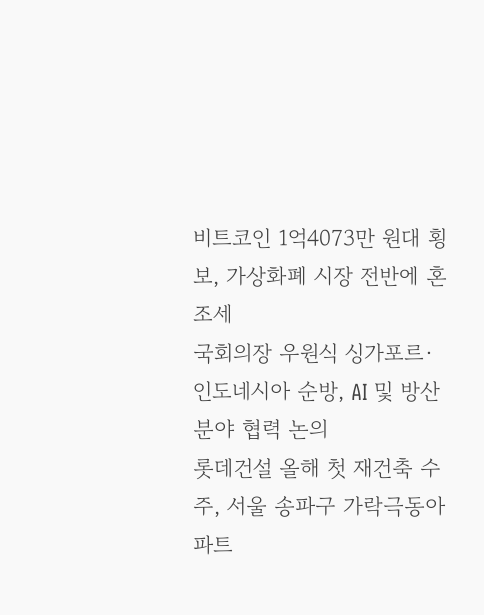비트코인 1억4073만 원대 횡보, 가상화폐 시장 전반에 혼조세
국회의장 우원식 싱가포르·인도네시아 순방, AI 및 방산 분야 협력 논의
롯데건설 올해 첫 재건축 수주, 서울 송파구 가락극동아파트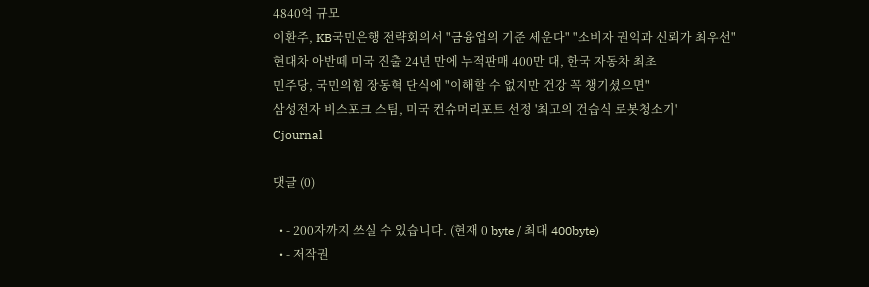4840억 규모
이환주, KB국민은행 전략회의서 "금융업의 기준 세운다" "소비자 권익과 신뢰가 최우선"
현대차 아반떼 미국 진출 24년 만에 누적판매 400만 대, 한국 자동차 최초
민주당, 국민의힘 장동혁 단식에 "이해할 수 없지만 건강 꼭 챙기셨으면"
삼성전자 비스포크 스팀, 미국 컨슈머리포트 선정 '최고의 건습식 로봇청소기'
Cjournal

댓글 (0)

  • - 200자까지 쓰실 수 있습니다. (현재 0 byte / 최대 400byte)
  • - 저작권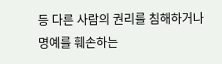등 다른 사람의 권리를 침해하거나 명예를 훼손하는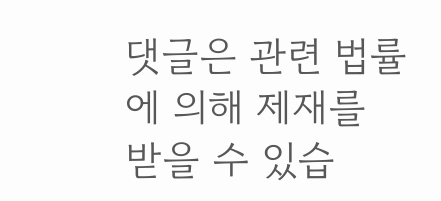댓글은 관련 법률에 의해 제재를 받을 수 있습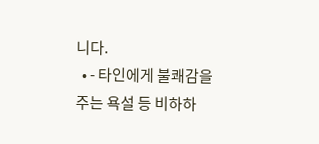니다.
  • - 타인에게 불쾌감을 주는 욕설 등 비하하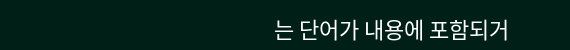는 단어가 내용에 포함되거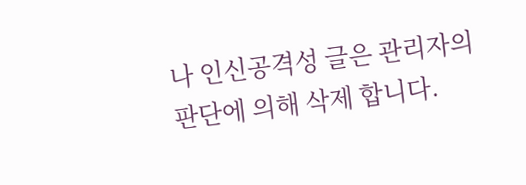나 인신공격성 글은 관리자의 판단에 의해 삭제 합니다.